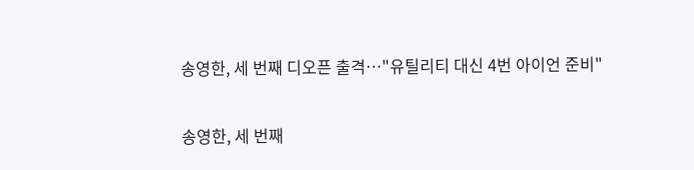송영한, 세 번째 디오픈 출격…"유틸리티 대신 4번 아이언 준비"

송영한, 세 번째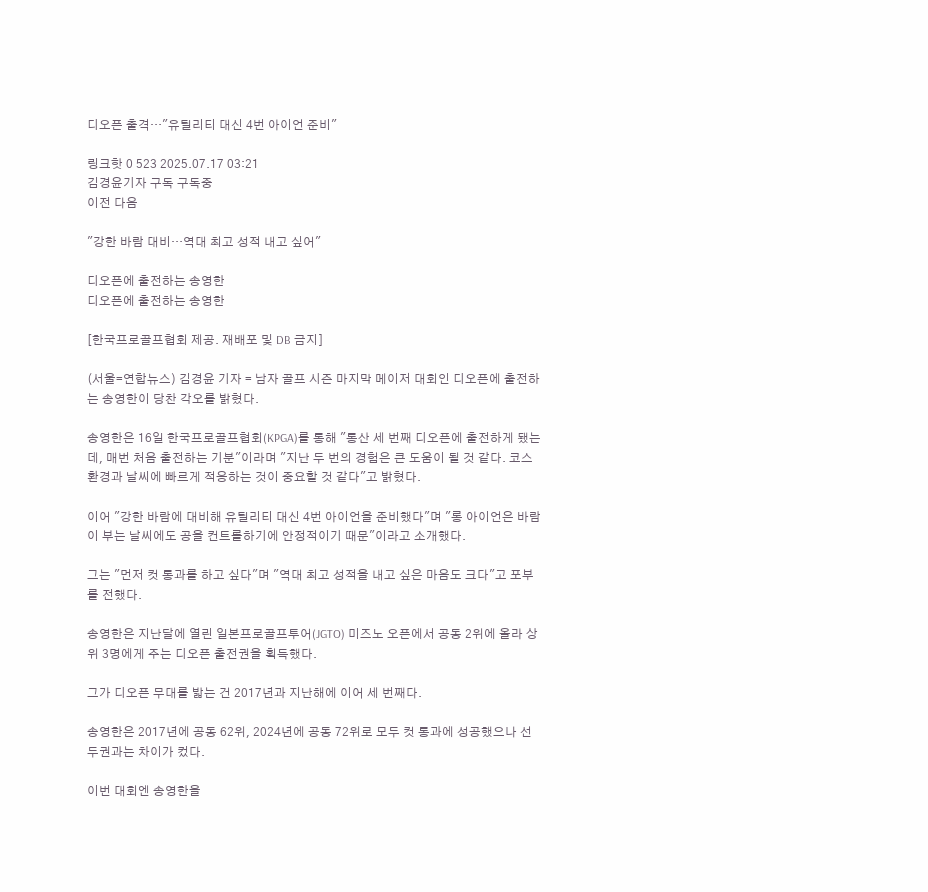디오픈 출격…"유틸리티 대신 4번 아이언 준비"

링크핫 0 523 2025.07.17 03:21
김경윤기자 구독 구독중
이전 다음

"강한 바람 대비…역대 최고 성적 내고 싶어"

디오픈에 출전하는 송영한
디오픈에 출전하는 송영한

[한국프로골프협회 제공. 재배포 및 DB 금지]

(서울=연합뉴스) 김경윤 기자 = 남자 골프 시즌 마지막 메이저 대회인 디오픈에 출전하는 송영한이 당찬 각오를 밝혔다.

송영한은 16일 한국프로골프협회(KPGA)를 통해 "통산 세 번째 디오픈에 출전하게 됐는데, 매번 처음 출전하는 기분"이라며 "지난 두 번의 경험은 큰 도움이 될 것 같다. 코스 환경과 날씨에 빠르게 적응하는 것이 중요할 것 같다"고 밝혔다.

이어 "강한 바람에 대비해 유틸리티 대신 4번 아이언을 준비했다"며 "롱 아이언은 바람이 부는 날씨에도 공을 컨트롤하기에 안정적이기 때문"이라고 소개했다.

그는 "먼저 컷 통과를 하고 싶다"며 "역대 최고 성적을 내고 싶은 마음도 크다"고 포부를 전했다.

송영한은 지난달에 열린 일본프로골프투어(JGTO) 미즈노 오픈에서 공동 2위에 올라 상위 3명에게 주는 디오픈 출전권을 획득했다.

그가 디오픈 무대를 밟는 건 2017년과 지난해에 이어 세 번째다.

송영한은 2017년에 공동 62위, 2024년에 공동 72위로 모두 컷 통과에 성공했으나 선두권과는 차이가 컸다.

이번 대회엔 송영한을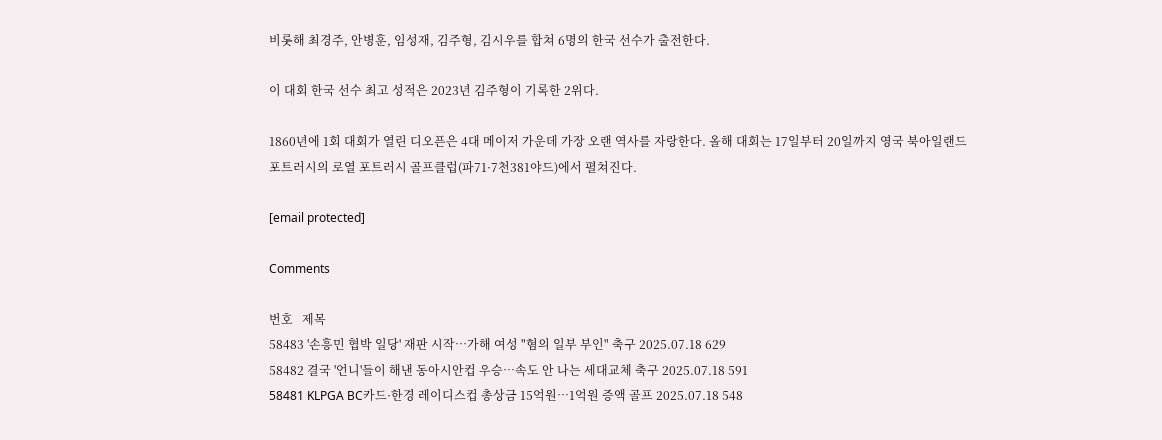비롯해 최경주, 안병훈, 임성재, 김주형, 김시우를 합쳐 6명의 한국 선수가 출전한다.

이 대회 한국 선수 최고 성적은 2023년 김주형이 기록한 2위다.

1860년에 1회 대회가 열린 디오픈은 4대 메이저 가운데 가장 오랜 역사를 자랑한다. 올해 대회는 17일부터 20일까지 영국 북아일랜드 포트러시의 로열 포트러시 골프클럽(파71·7천381야드)에서 펼쳐진다.

[email protected]

Comments

번호   제목
58483 '손흥민 협박 일당' 재판 시작…가해 여성 "혐의 일부 부인" 축구 2025.07.18 629
58482 결국 '언니'들이 해낸 동아시안컵 우승…속도 안 나는 세대교체 축구 2025.07.18 591
58481 KLPGA BC카드·한경 레이디스컵 총상금 15억원…1억원 증액 골프 2025.07.18 548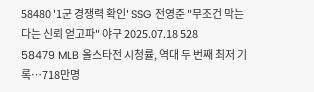58480 '1군 경쟁력 확인' SSG 전영준 "무조건 막는다는 신뢰 얻고파" 야구 2025.07.18 528
58479 MLB 올스타전 시청률, 역대 두 번째 최저 기록…718만명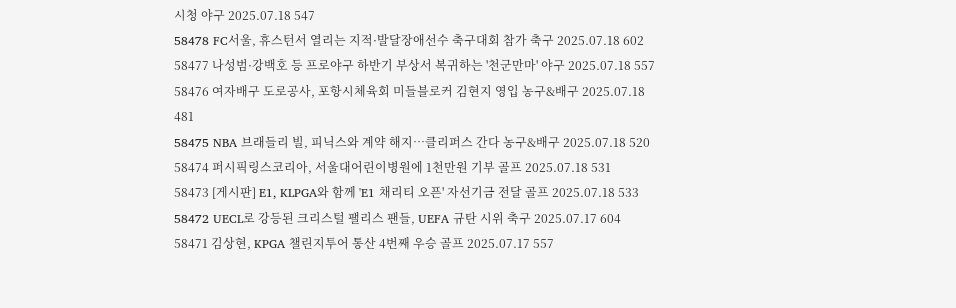시청 야구 2025.07.18 547
58478 FC서울, 휴스턴서 열리는 지적·발달장애선수 축구대회 참가 축구 2025.07.18 602
58477 나성범·강백호 등 프로야구 하반기 부상서 복귀하는 '천군만마' 야구 2025.07.18 557
58476 여자배구 도로공사, 포항시체육회 미들블로커 김현지 영입 농구&배구 2025.07.18 481
58475 NBA 브래들리 빌, 피닉스와 계약 해지…클리퍼스 간다 농구&배구 2025.07.18 520
58474 퍼시픽링스코리아, 서울대어린이병원에 1천만원 기부 골프 2025.07.18 531
58473 [게시판] E1, KLPGA와 함께 'E1 채리티 오픈' 자선기금 전달 골프 2025.07.18 533
58472 UECL로 강등된 크리스털 팰리스 팬들, UEFA 규탄 시위 축구 2025.07.17 604
58471 김상현, KPGA 챌린지투어 통산 4번째 우승 골프 2025.07.17 557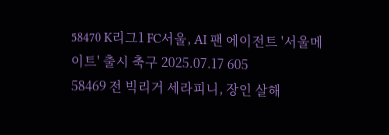58470 K리그1 FC서울, AI 팬 에이전트 '서울메이트' 출시 축구 2025.07.17 605
58469 전 빅리거 세라피니, 장인 살해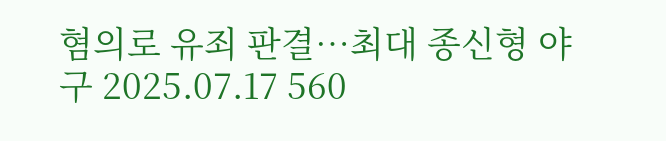혐의로 유죄 판결…최대 종신형 야구 2025.07.17 560